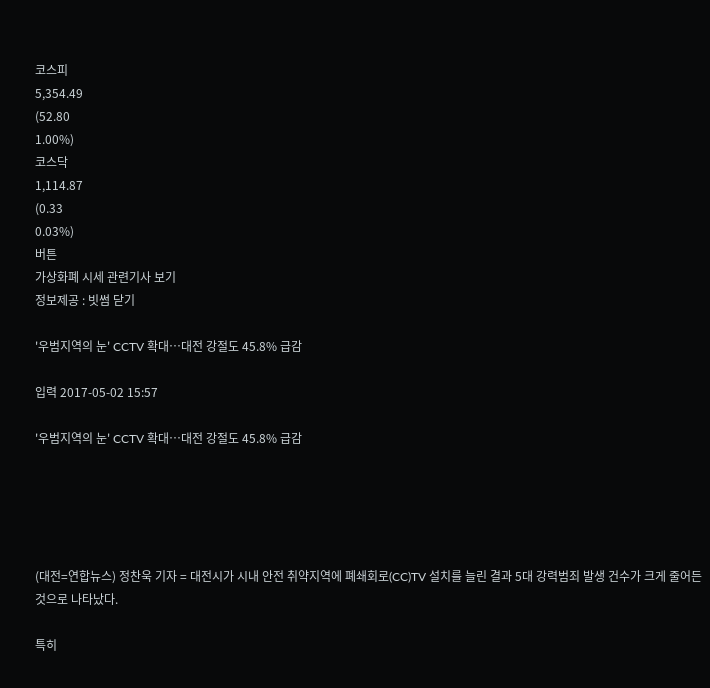코스피
5,354.49
(52.80
1.00%)
코스닥
1,114.87
(0.33
0.03%)
버튼
가상화폐 시세 관련기사 보기
정보제공 : 빗썸 닫기

'우범지역의 눈' CCTV 확대…대전 강절도 45.8% 급감

입력 2017-05-02 15:57

'우범지역의 눈' CCTV 확대…대전 강절도 45.8% 급감





(대전=연합뉴스) 정찬욱 기자 = 대전시가 시내 안전 취약지역에 폐쇄회로(CC)TV 설치를 늘린 결과 5대 강력범죄 발생 건수가 크게 줄어든 것으로 나타났다.

특히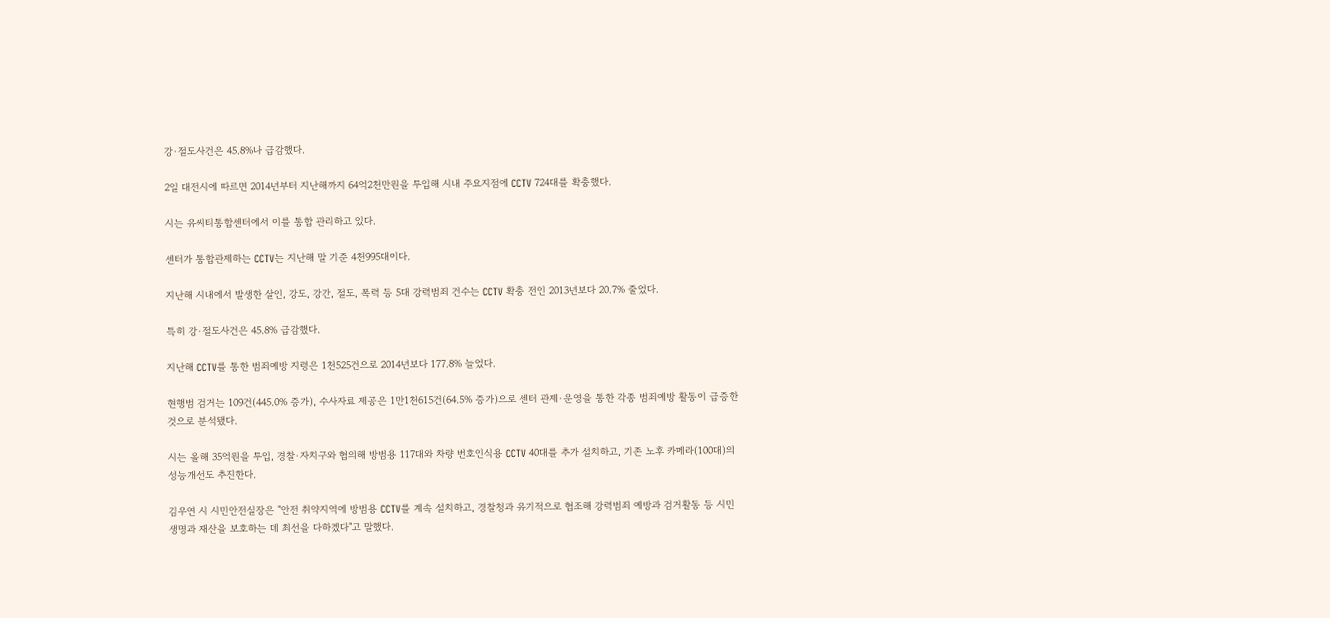강·절도사건은 45.8%나 급감했다.

2일 대전시에 따르면 2014년부터 지난해까지 64억2천만원을 투입해 시내 주요지점에 CCTV 724대를 확충했다.

시는 유씨티통합센터에서 이를 통합 관리하고 있다.

센터가 통합관제하는 CCTV는 지난해 말 기준 4천995대이다.

지난해 시내에서 발생한 살인, 강도, 강간, 절도, 폭력 등 5대 강력범죄 건수는 CCTV 확충 전인 2013년보다 20.7% 줄었다.

특히 강·절도사건은 45.8% 급감했다.

지난해 CCTV를 통한 범죄예방 지령은 1천525건으로 2014년보다 177.8% 늘었다.

현행범 검거는 109건(445.0% 증가), 수사자료 제공은 1만1천615건(64.5% 증가)으로 센터 관제·운영을 통한 각종 범죄예방 활동이 급증한 것으로 분석됐다.

시는 올해 35억원을 투입, 경찰·자치구와 협의해 방범용 117대와 차량 번호인식용 CCTV 40대를 추가 설치하고, 기존 노후 카메라(100대)의 성능개선도 추진한다.

김우연 시 시민안전실장은 "안전 취약지역에 방범용 CCTV를 계속 설치하고, 경찰청과 유기적으로 협조해 강력범죄 예방과 검거활동 등 시민 생명과 재산을 보호하는 데 최선을 다하겠다"고 말했다.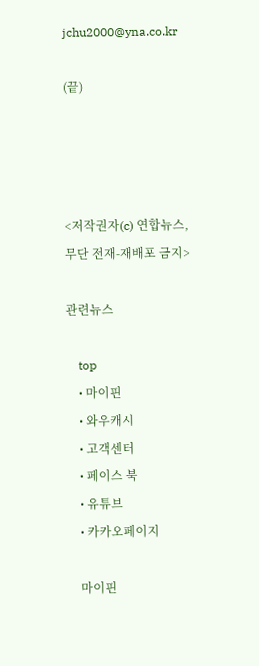jchu2000@yna.co.kr

(끝)




<저작권자(c) 연합뉴스, 무단 전재-재배포 금지>

관련뉴스

    top
    • 마이핀
    • 와우캐시
    • 고객센터
    • 페이스 북
    • 유튜브
    • 카카오페이지

    마이핀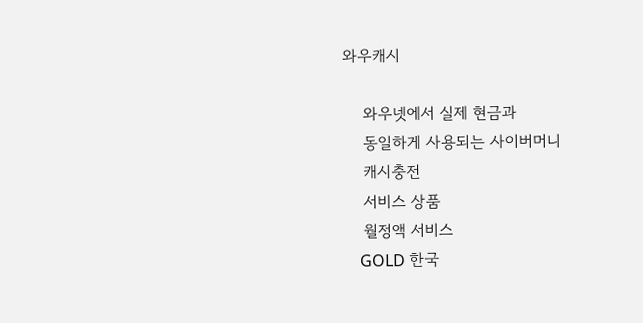와우캐시

    와우넷에서 실제 현금과
    동일하게 사용되는 사이버머니
    캐시충전
    서비스 상품
    월정액 서비스
    GOLD 한국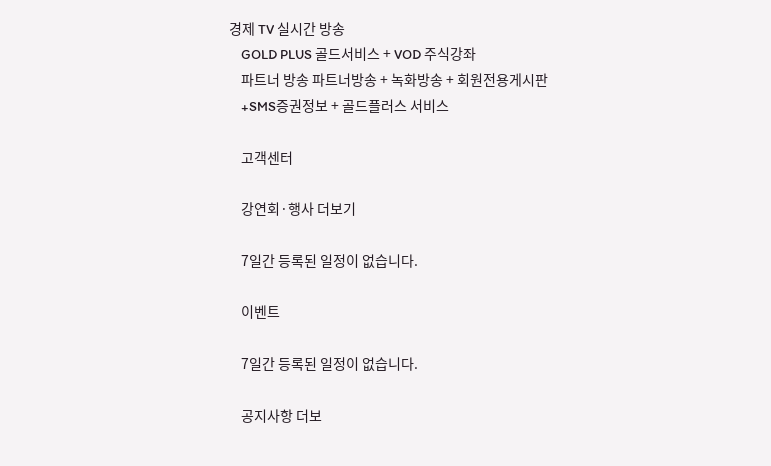경제 TV 실시간 방송
    GOLD PLUS 골드서비스 + VOD 주식강좌
    파트너 방송 파트너방송 + 녹화방송 + 회원전용게시판
    +SMS증권정보 + 골드플러스 서비스

    고객센터

    강연회·행사 더보기

    7일간 등록된 일정이 없습니다.

    이벤트

    7일간 등록된 일정이 없습니다.

    공지사항 더보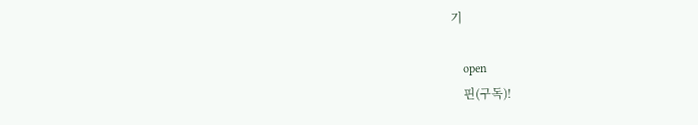기

    open
    핀(구독)!